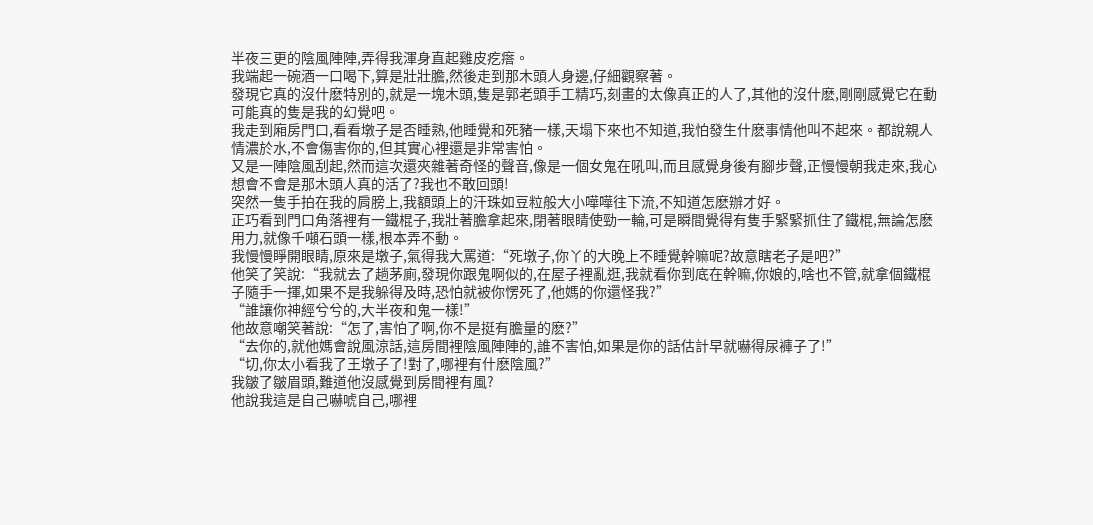半夜三更的陰風陣陣,弄得我渾身直起雞皮疙瘩。
我端起一碗酒一口喝下,算是壯壯膽,然後走到那木頭人身邊,仔細觀察著。
發現它真的沒什麽特別的,就是一塊木頭,隻是郭老頭手工精巧,刻畫的太像真正的人了,其他的沒什麽,剛剛感覺它在動可能真的隻是我的幻覺吧。
我走到廂房門口,看看墩子是否睡熟,他睡覺和死豬一樣,天塌下來也不知道,我怕發生什麽事情他叫不起來。都說親人情濃於水,不會傷害你的,但其實心裡還是非常害怕。
又是一陣陰風刮起,然而這次還夾雜著奇怪的聲音,像是一個女鬼在吼叫,而且感覺身後有腳步聲,正慢慢朝我走來,我心想會不會是那木頭人真的活了?我也不敢回頭!
突然一隻手拍在我的肩膀上,我額頭上的汗珠如豆粒般大小嘩嘩往下流,不知道怎麽辦才好。
正巧看到門口角落裡有一鐵棍子,我壯著膽拿起來,閉著眼睛使勁一輪,可是瞬間覺得有隻手緊緊抓住了鐵棍,無論怎麽用力,就像千噸石頭一樣,根本弄不動。
我慢慢睜開眼睛,原來是墩子,氣得我大罵道:“死墩子,你丫的大晚上不睡覺幹嘛呢?故意瞎老子是吧?”
他笑了笑說:“我就去了趟茅廁,發現你跟鬼啊似的,在屋子裡亂逛,我就看你到底在幹嘛,你娘的,啥也不管,就拿個鐵棍子隨手一揮,如果不是我躲得及時,恐怕就被你愣死了,他媽的你還怪我?”
“誰讓你神經兮兮的,大半夜和鬼一樣!”
他故意嘲笑著說:“怎了,害怕了啊,你不是挺有膽量的麽?”
“去你的,就他媽會說風涼話,這房間裡陰風陣陣的,誰不害怕,如果是你的話估計早就嚇得尿褲子了!”
“切,你太小看我了王墩子了!對了,哪裡有什麽陰風?”
我皺了皺眉頭,難道他沒感覺到房間裡有風?
他說我這是自己嚇唬自己,哪裡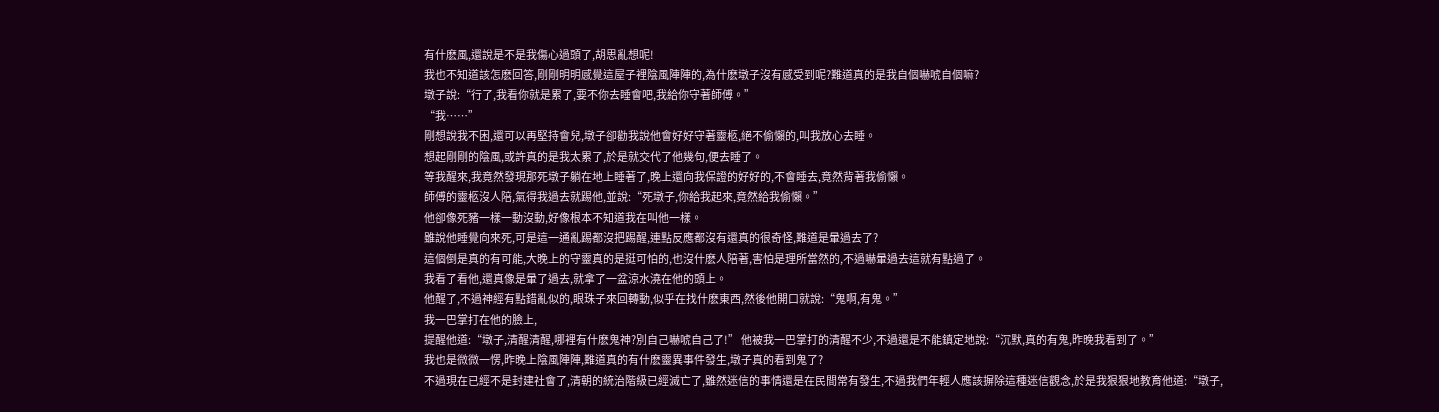有什麽風,還說是不是我傷心過頭了,胡思亂想呢!
我也不知道該怎麽回答,剛剛明明感覺這屋子裡陰風陣陣的,為什麽墩子沒有感受到呢?難道真的是我自個嚇唬自個嘛?
墩子說:“行了,我看你就是累了,要不你去睡會吧,我給你守著師傅。”
“我……”
剛想說我不困,還可以再堅持會兒,墩子卻勸我說他會好好守著靈柩,絕不偷懶的,叫我放心去睡。
想起剛剛的陰風,或許真的是我太累了,於是就交代了他幾句,便去睡了。
等我醒來,我竟然發現那死墩子躺在地上睡著了,晚上還向我保證的好好的,不會睡去,竟然背著我偷懶。
師傅的靈柩沒人陪,氣得我過去就踢他,並說:“死墩子,你給我起來,竟然給我偷懶。”
他卻像死豬一樣一動沒動,好像根本不知道我在叫他一樣。
雖說他睡覺向來死,可是這一通亂踢都沒把踢醒,連點反應都沒有還真的很奇怪,難道是暈過去了?
這個倒是真的有可能,大晚上的守靈真的是挺可怕的,也沒什麽人陪著,害怕是理所當然的,不過嚇暈過去這就有點過了。
我看了看他,還真像是暈了過去,就拿了一盆涼水澆在他的頭上。
他醒了,不過神經有點錯亂似的,眼珠子來回轉動,似乎在找什麽東西,然後他開口就說:“鬼啊,有鬼。”
我一巴掌打在他的臉上,
提醒他道:“墩子,清醒清醒,哪裡有什麽鬼神?別自己嚇唬自己了!” 他被我一巴掌打的清醒不少,不過還是不能鎮定地說:“沉默,真的有鬼,昨晚我看到了。”
我也是微微一愣,昨晚上陰風陣陣,難道真的有什麽靈異事件發生,墩子真的看到鬼了?
不過現在已經不是封建社會了,清朝的統治階級已經滅亡了,雖然迷信的事情還是在民間常有發生,不過我們年輕人應該摒除這種迷信觀念,於是我狠狠地教育他道:“墩子,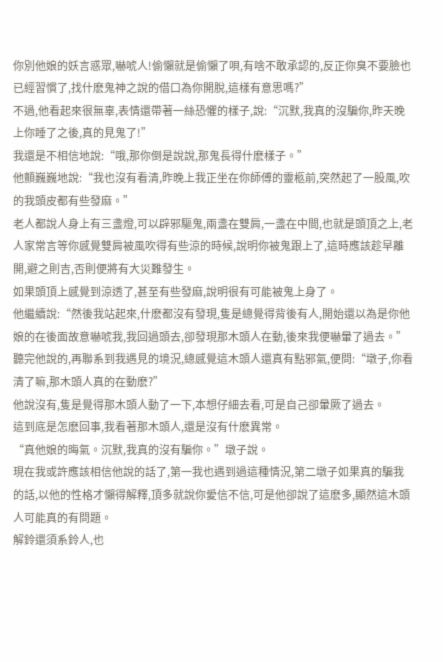你別他娘的妖言惑眾,嚇唬人!偷懶就是偷懶了唄,有啥不敢承認的,反正你臭不要臉也已經習慣了,找什麽鬼神之說的借口為你開脫,這樣有意思嗎?”
不過,他看起來很無辜,表情還帶著一絲恐懼的樣子,說:“沉默,我真的沒騙你,昨天晚上你睡了之後,真的見鬼了!”
我還是不相信地說:“哦,那你倒是說說,那鬼長得什麽樣子。”
他顫巍巍地說:“我也沒有看清,昨晚上我正坐在你師傅的靈柩前,突然起了一股風,吹的我頭皮都有些發麻。”
老人都說人身上有三盞燈,可以辟邪驅鬼,兩盞在雙肩,一盞在中間,也就是頭頂之上,老人家常言等你感覺雙肩被風吹得有些涼的時候,說明你被鬼跟上了,這時應該趁早離開,避之則吉,否則便將有大災難發生。
如果頭頂上感覺到涼透了,甚至有些發麻,說明很有可能被鬼上身了。
他繼續說:“然後我站起來,什麽都沒有發現,隻是總覺得背後有人,開始還以為是你他娘的在後面故意嚇唬我,我回過頭去,卻發現那木頭人在動,後來我便嚇暈了過去。”
聽完他說的,再聯系到我遇見的境況,總感覺這木頭人還真有點邪氣,便問:“墩子,你看清了嘛,那木頭人真的在動麽?”
他說沒有,隻是覺得那木頭人動了一下,本想仔細去看,可是自己卻暈厥了過去。
這到底是怎麽回事,我看著那木頭人,還是沒有什麽異常。
“真他娘的晦氣。沉默,我真的沒有騙你。”墩子說。
現在我或許應該相信他說的話了,第一我也遇到過這種情況,第二墩子如果真的騙我的話,以他的性格才懶得解釋,頂多就說你愛信不信,可是他卻說了這麽多,顯然這木頭人可能真的有問題。
解鈴還須系鈴人,也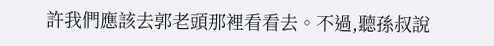許我們應該去郭老頭那裡看看去。不過,聽孫叔說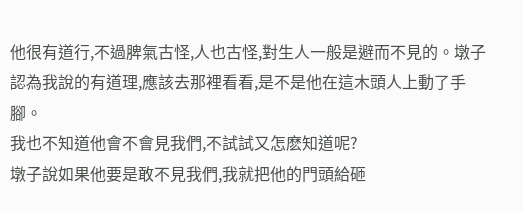他很有道行,不過脾氣古怪,人也古怪,對生人一般是避而不見的。墩子認為我說的有道理,應該去那裡看看,是不是他在這木頭人上動了手腳。
我也不知道他會不會見我們,不試試又怎麽知道呢?
墩子說如果他要是敢不見我們,我就把他的門頭給砸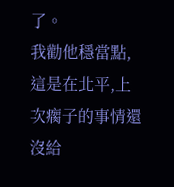了。
我勸他穩當點,這是在北平,上次瘸子的事情還沒給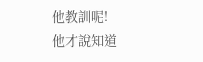他教訓呢!
他才說知道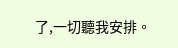了,一切聽我安排。